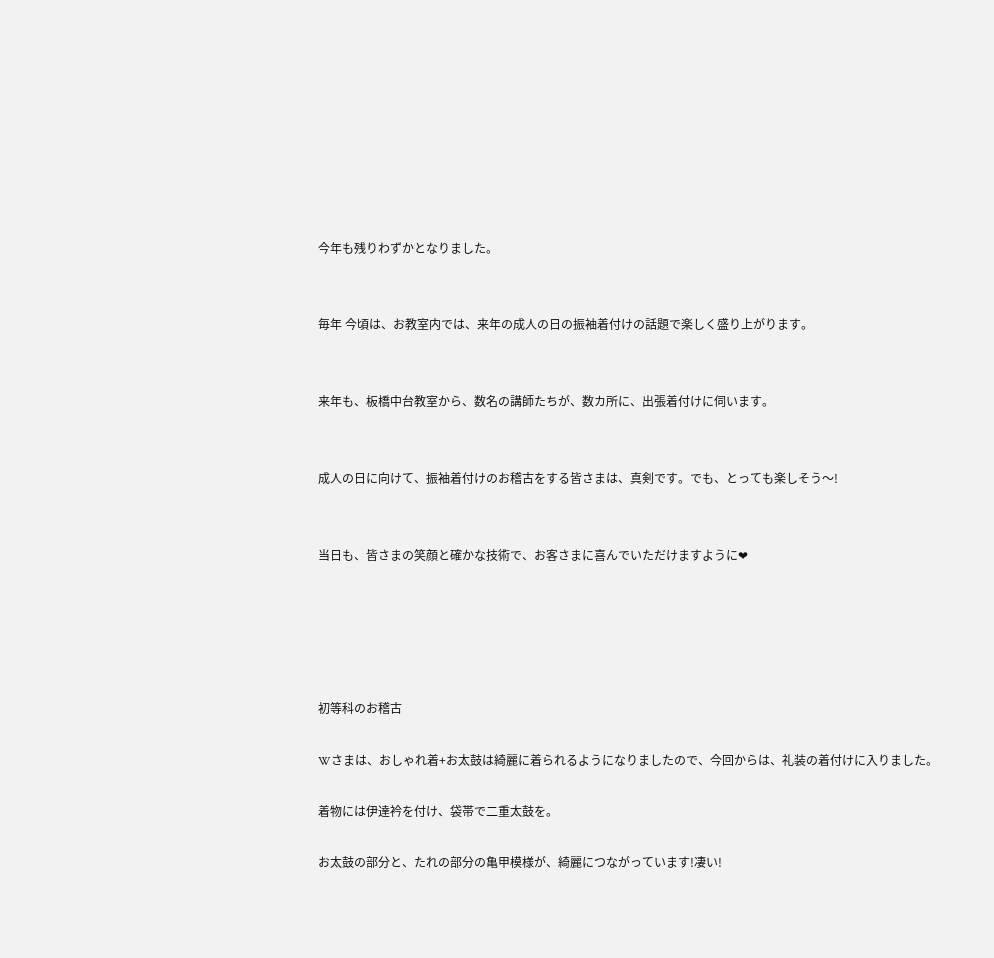今年も残りわずかとなりました。


毎年 今頃は、お教室内では、来年の成人の日の振袖着付けの話題で楽しく盛り上がります。


来年も、板橋中台教室から、数名の講師たちが、数カ所に、出張着付けに伺います。


成人の日に向けて、振袖着付けのお稽古をする皆さまは、真剣です。でも、とっても楽しそう〜!


当日も、皆さまの笑顔と確かな技術で、お客さまに喜んでいただけますように❤





初等科のお稽古

Wさまは、おしゃれ着+お太鼓は綺麗に着られるようになりましたので、今回からは、礼装の着付けに入りました。

着物には伊達衿を付け、袋帯で二重太鼓を。

お太鼓の部分と、たれの部分の亀甲模様が、綺麗につながっています!凄い!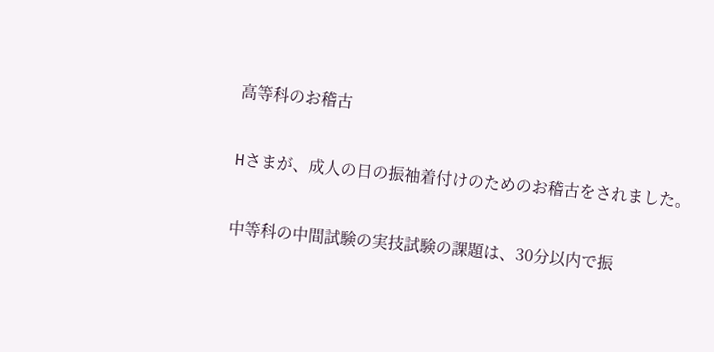高等科のお稽古

Hさまが、成人の日の振袖着付けのためのお稽古をされました。

中等科の中間試験の実技試験の課題は、30分以内で振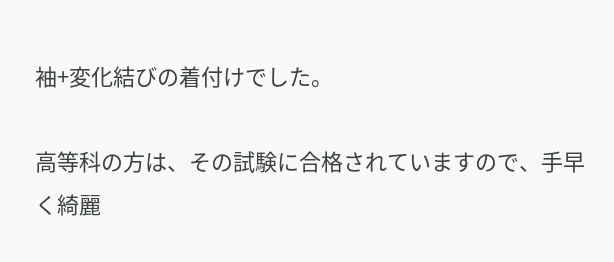袖+変化結びの着付けでした。

高等科の方は、その試験に合格されていますので、手早く綺麗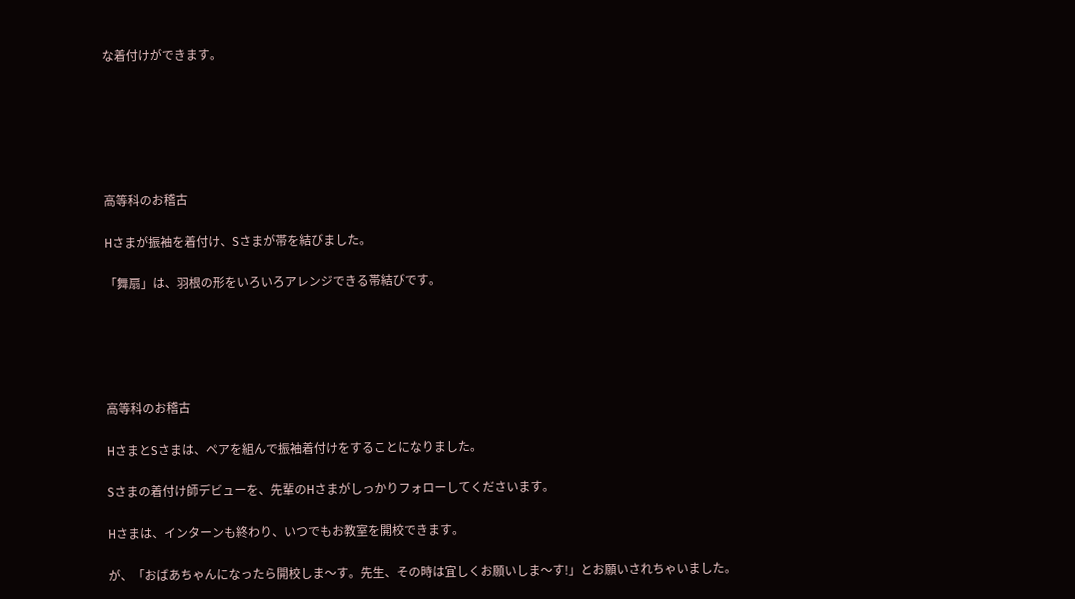な着付けができます。






高等科のお稽古

Hさまが振袖を着付け、Sさまが帯を結びました。

「舞扇」は、羽根の形をいろいろアレンジできる帯結びです。





高等科のお稽古

HさまとSさまは、ペアを組んで振袖着付けをすることになりました。

Sさまの着付け師デビューを、先輩のHさまがしっかりフォローしてくださいます。

Hさまは、インターンも終わり、いつでもお教室を開校できます。

が、「おばあちゃんになったら開校しま〜す。先生、その時は宜しくお願いしま〜す!」とお願いされちゃいました。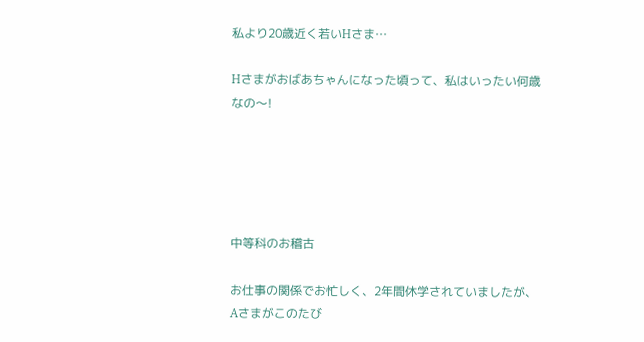私より20歳近く若いHさま…

Hさまがおばあちゃんになった頃って、私はいったい何歳なの〜!





中等科のお稽古

お仕事の関係でお忙しく、2年間休学されていましたが、Aさまがこのたび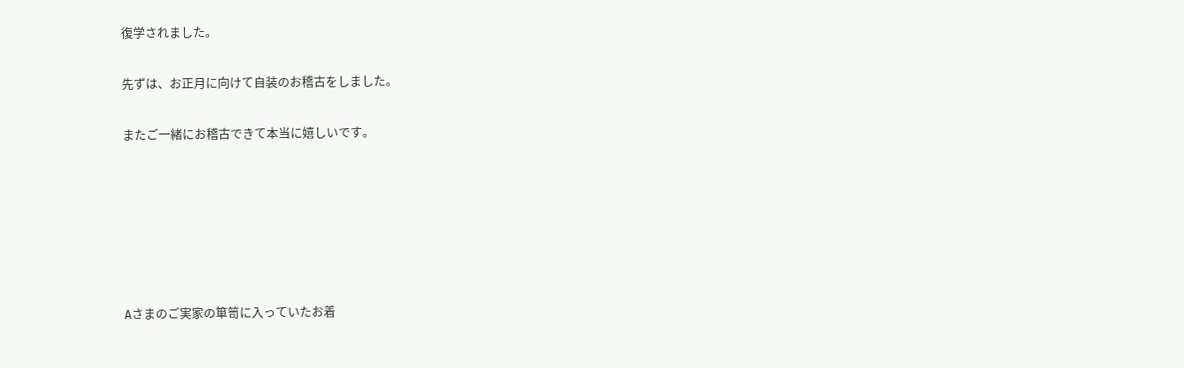復学されました。

先ずは、お正月に向けて自装のお稽古をしました。

またご一緒にお稽古できて本当に嬉しいです。






Aさまのご実家の箪笥に入っていたお着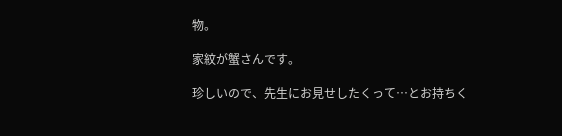物。

家紋が蟹さんです。

珍しいので、先生にお見せしたくって…とお持ちく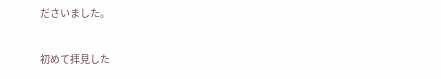ださいました。

初めて拝見した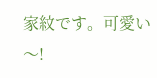家紋です。可愛い〜!